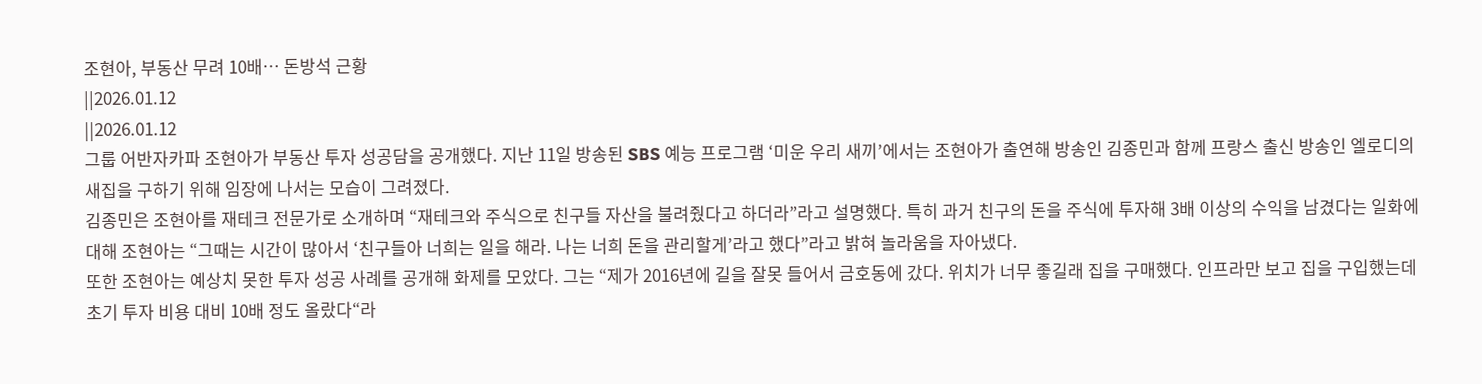조현아, 부동산 무려 10배… 돈방석 근황
||2026.01.12
||2026.01.12
그룹 어반자카파 조현아가 부동산 투자 성공담을 공개했다. 지난 11일 방송된 SBS 예능 프로그램 ‘미운 우리 새끼’에서는 조현아가 출연해 방송인 김종민과 함께 프랑스 출신 방송인 엘로디의 새집을 구하기 위해 임장에 나서는 모습이 그려졌다.
김종민은 조현아를 재테크 전문가로 소개하며 “재테크와 주식으로 친구들 자산을 불려줬다고 하더라”라고 설명했다. 특히 과거 친구의 돈을 주식에 투자해 3배 이상의 수익을 남겼다는 일화에 대해 조현아는 “그때는 시간이 많아서 ‘친구들아 너희는 일을 해라. 나는 너희 돈을 관리할게’라고 했다”라고 밝혀 놀라움을 자아냈다.
또한 조현아는 예상치 못한 투자 성공 사례를 공개해 화제를 모았다. 그는 “제가 2016년에 길을 잘못 들어서 금호동에 갔다. 위치가 너무 좋길래 집을 구매했다. 인프라만 보고 집을 구입했는데 초기 투자 비용 대비 10배 정도 올랐다“라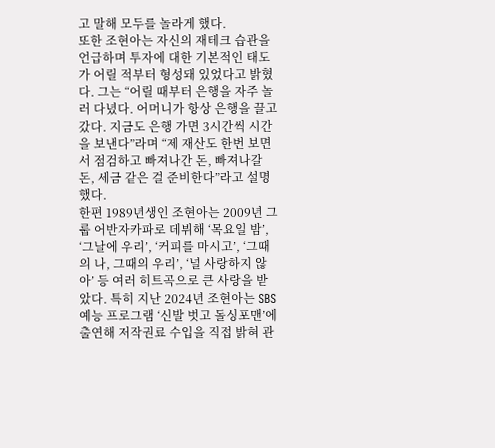고 말해 모두를 놀라게 했다.
또한 조현아는 자신의 재테크 습관을 언급하며 투자에 대한 기본적인 태도가 어릴 적부터 형성돼 있었다고 밝혔다. 그는 “어릴 때부터 은행을 자주 놀러 다녔다. 어머니가 항상 은행을 끌고 갔다. 지금도 은행 가면 3시간씩 시간을 보낸다”라며 “제 재산도 한번 보면서 점검하고 빠져나간 돈, 빠져나갈 돈, 세금 같은 걸 준비한다”라고 설명했다.
한편 1989년생인 조현아는 2009년 그룹 어반자카파로 데뷔해 ‘목요일 밤’, ‘그날에 우리’, ‘커피를 마시고’, ‘그때의 나, 그때의 우리’, ‘널 사랑하지 않아’ 등 여러 히트곡으로 큰 사랑을 받았다. 특히 지난 2024년 조현아는 SBS 예능 프로그램 ‘신발 벗고 돌싱포맨’에 출연해 저작권료 수입을 직접 밝혀 관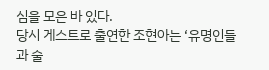심을 모은 바 있다.
당시 게스트로 출연한 조현아는 ‘유명인들과 술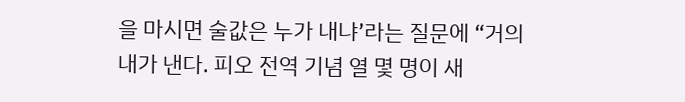을 마시면 술값은 누가 내냐’라는 질문에 “거의 내가 낸다. 피오 전역 기념 열 몇 명이 새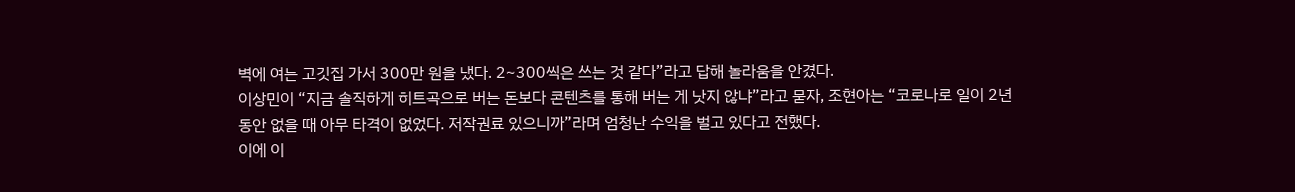벽에 여는 고깃집 가서 300만 원을 냈다. 2~300씩은 쓰는 것 같다”라고 답해 놀라움을 안겼다.
이상민이 “지금 솔직하게 히트곡으로 버는 돈보다 콘텐츠를 통해 버는 게 낫지 않냐”라고 묻자, 조현아는 “코로나로 일이 2년 동안 없을 때 아무 타격이 없었다. 저작권료 있으니까”라며 엄청난 수익을 벌고 있다고 전했다.
이에 이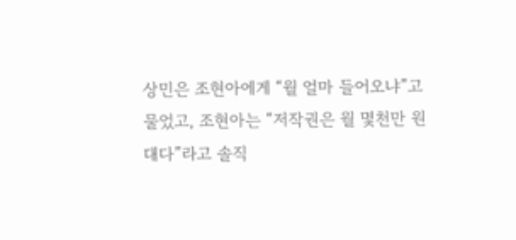상민은 조현아에게 “월 얼마 들어오냐”고 물었고, 조현아는 “저작권은 월 몇천만 원대다”라고 솔직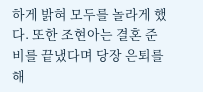하게 밝혀 모두를 놀라게 했다. 또한 조현아는 결혼 준비를 끝냈다며 당장 은퇴를 해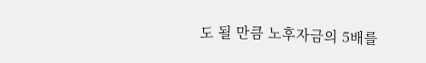도 될 만큼 노후자금의 5배를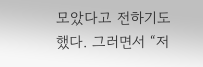모았다고 전하기도 했다. 그러면서 “저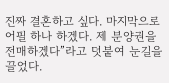진짜 결혼하고 싶다. 마지막으로 어필 하나 하겠다. 제 분양권을 전매하겠다”라고 덧붙여 눈길을 끌었다.